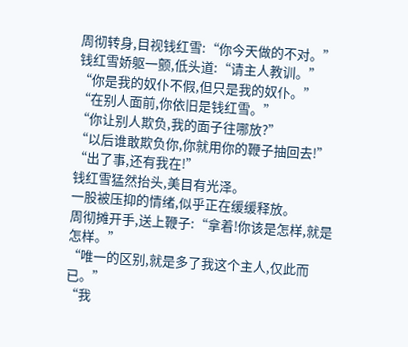周彻转身,目视钱红雪:“你今天做的不对。”
钱红雪娇躯一颤,低头道:“请主人教训。”
“你是我的奴仆不假,但只是我的奴仆。”
“在别人面前,你依旧是钱红雪。”
“你让别人欺负,我的面子往哪放?”
“以后谁敢欺负你,你就用你的鞭子抽回去!”
“出了事,还有我在!”
钱红雪猛然抬头,美目有光泽。
一股被压抑的情绪,似乎正在缓缓释放。
周彻摊开手,送上鞭子:“拿着!你该是怎样,就是怎样。”
“唯一的区别,就是多了我这个主人,仅此而已。”
“我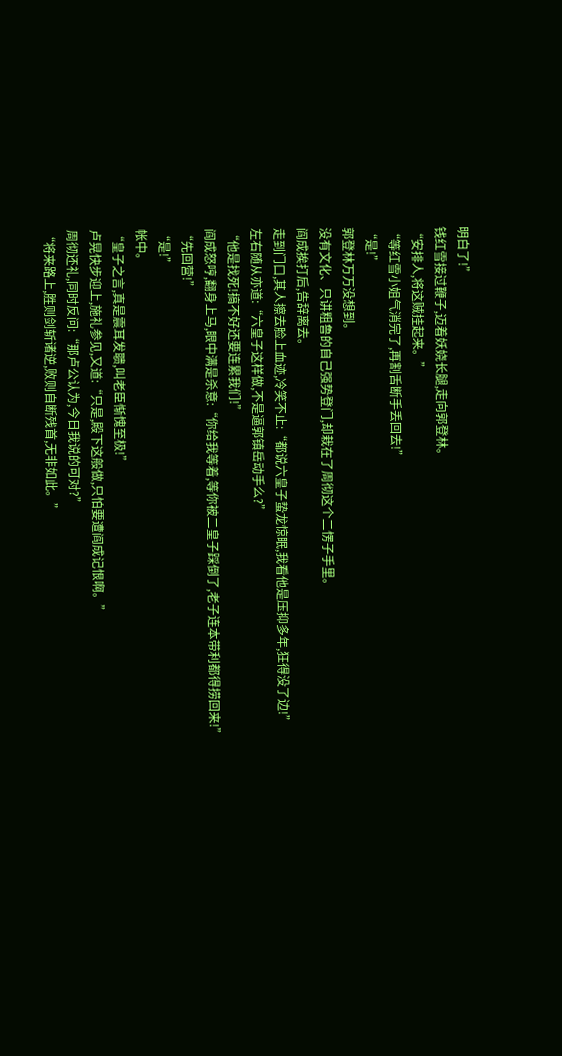明白了!”
钱红雪接过鞭子,迈着妖娆长腿,走向郭登林。
“安排人,将这贼挂起来。”
“等红雪小姐气消完了,再割舌断手丢回去!”
“是!”
郭登林万万没想到。
没有文化、只讲粗鲁的自己强势登门,却栽在了周彻这个二愣子手里。
阎成挨打后,告辞离去。
走到门口,其人擦去脸上血迹,冷笑不止:“都说六皇子蛰龙惊眠,我看他是压抑多年,狂得没了边!”
左右随从亦道:“六皇子这样做,不是逼郭镇岳动手么?”
“他是找死!搞不好还要连累我们!”
阎成怒哼,翻身上马,眼中满是杀意:“你给我等着,等你被二皇子踩倒了,老子连本带利都得捞回来!”
“先回营!”
“是!”
帐中。
“皇子之言,真是震耳发聩,叫老臣惭愧至极!”
卢晃快步迎上,施礼参见,又道:“只是,殿下这般做,只怕要遭阎成记恨啊。”
周彻还礼,同时反问:“那卢公认为,今日我说的可对?”
“将来路上,胜则剑斩诸逆,败则自断残首,无非如此。”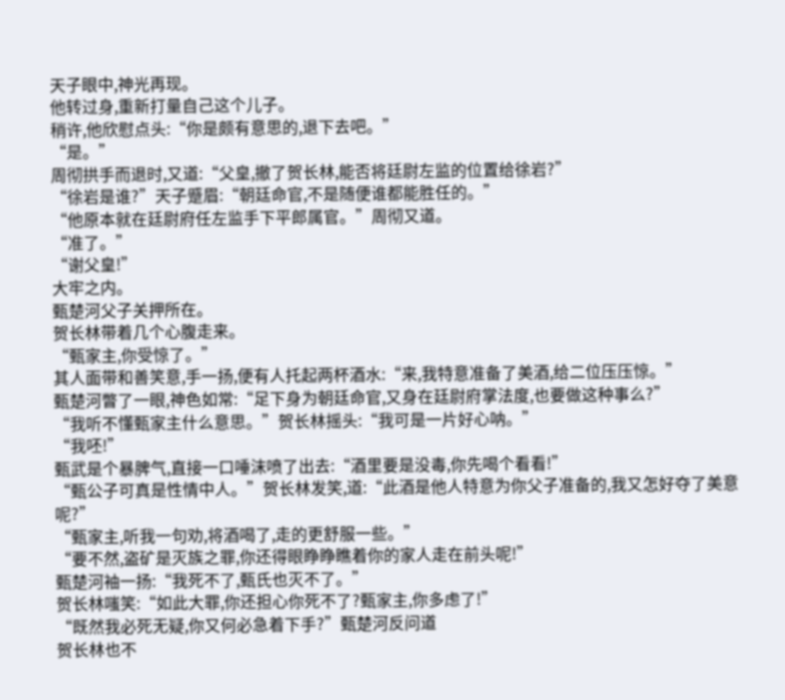天子眼中,神光再现。
他转过身,重新打量自己这个儿子。
稍许,他欣慰点头:“你是颇有意思的,退下去吧。”
“是。”
周彻拱手而退时,又道:“父皇,撤了贺长林,能否将廷尉左监的位置给徐岩?”
“徐岩是谁?”天子蹙眉:“朝廷命官,不是随便谁都能胜任的。”
“他原本就在廷尉府任左监手下平郎属官。”周彻又道。
“准了。”
“谢父皇!”
大牢之内。
甄楚河父子关押所在。
贺长林带着几个心腹走来。
“甄家主,你受惊了。”
其人面带和善笑意,手一扬,便有人托起两杯酒水:“来,我特意准备了美酒,给二位压压惊。”
甄楚河瞥了一眼,神色如常:“足下身为朝廷命官,又身在廷尉府掌法度,也要做这种事么?”
“我听不懂甄家主什么意思。”贺长林摇头:“我可是一片好心呐。”
“我呸!”
甄武是个暴脾气,直接一口唾沫喷了出去:“酒里要是没毒,你先喝个看看!”
“甄公子可真是性情中人。”贺长林发笑,道:“此酒是他人特意为你父子准备的,我又怎好夺了美意呢?”
“甄家主,听我一句劝,将酒喝了,走的更舒服一些。”
“要不然,盗矿是灭族之罪,你还得眼睁睁瞧着你的家人走在前头呢!”
甄楚河袖一扬:“我死不了,甄氏也灭不了。”
贺长林嗤笑:“如此大罪,你还担心你死不了?甄家主,你多虑了!”
“既然我必死无疑,你又何必急着下手?”甄楚河反问道
贺长林也不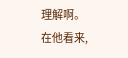理解啊。
在他看来,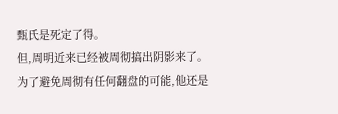甄氏是死定了得。
但,周明近来已经被周彻搞出阴影来了。
为了避免周彻有任何翻盘的可能,他还是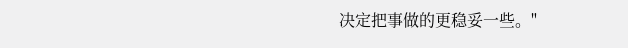决定把事做的更稳妥一些。"